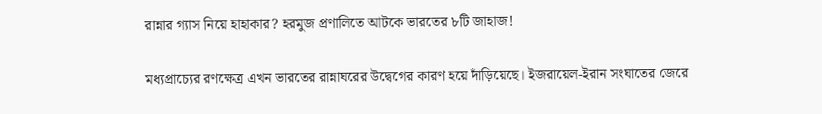রান্নার গ্যাস নিয়ে হাহাকার? হরমুজ প্রণালিতে আটকে ভারতের ৮টি জাহাজ!

মধ্যপ্রাচ্যের রণক্ষেত্র এখন ভারতের রান্নাঘরের উদ্বেগের কারণ হয়ে দাঁড়িয়েছে। ইজরায়েল-ইরান সংঘাতের জেরে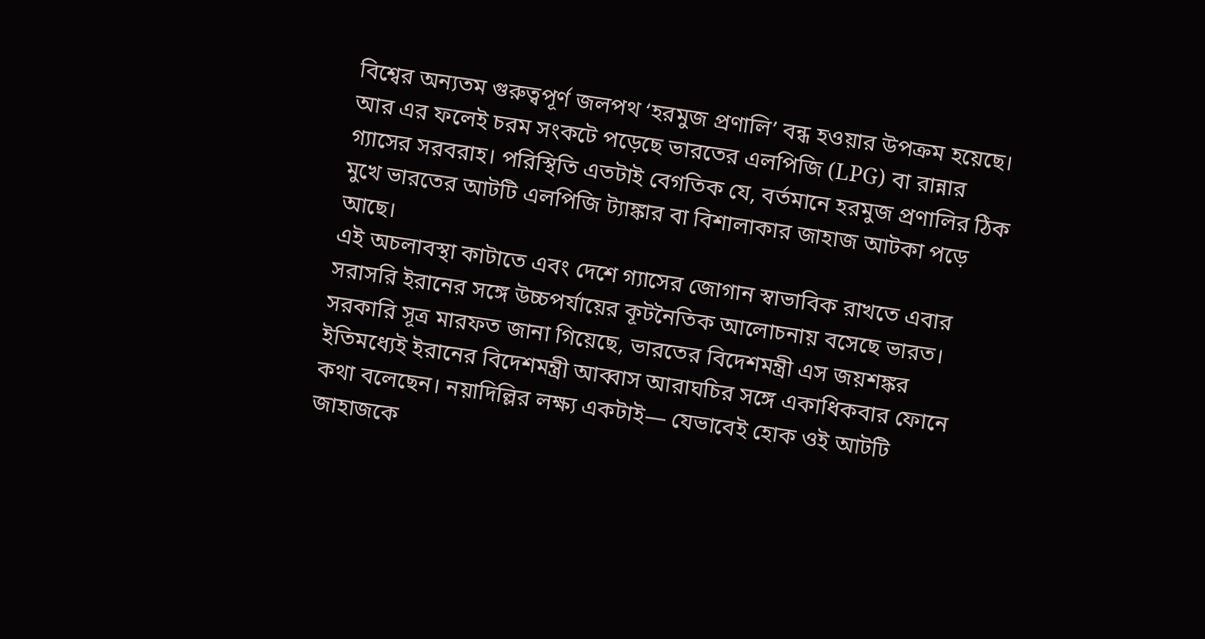বিশ্বের অন্যতম গুরুত্বপূর্ণ জলপথ ‘হরমুজ প্রণালি’ বন্ধ হওয়ার উপক্রম হয়েছে। আর এর ফলেই চরম সংকটে পড়েছে ভারতের এলপিজি (LPG) বা রান্নার গ্যাসের সরবরাহ। পরিস্থিতি এতটাই বেগতিক যে, বর্তমানে হরমুজ প্রণালির ঠিক মুখে ভারতের আটটি এলপিজি ট্যাঙ্কার বা বিশালাকার জাহাজ আটকা পড়ে আছে।
এই অচলাবস্থা কাটাতে এবং দেশে গ্যাসের জোগান স্বাভাবিক রাখতে এবার সরাসরি ইরানের সঙ্গে উচ্চপর্যায়ের কূটনৈতিক আলোচনায় বসেছে ভারত। সরকারি সূত্র মারফত জানা গিয়েছে, ভারতের বিদেশমন্ত্রী এস জয়শঙ্কর ইতিমধ্যেই ইরানের বিদেশমন্ত্রী আব্বাস আরাঘচির সঙ্গে একাধিকবার ফোনে কথা বলেছেন। নয়াদিল্লির লক্ষ্য একটাই— যেভাবেই হোক ওই আটটি জাহাজকে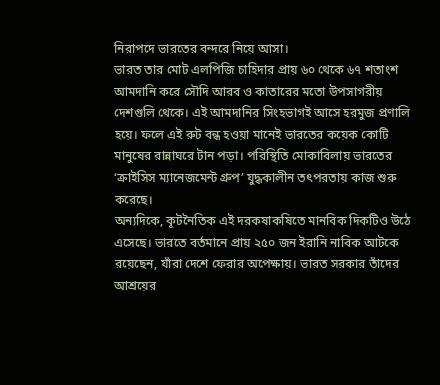নিরাপদে ভারতের বন্দরে নিয়ে আসা।
ভারত তার মোট এলপিজি চাহিদার প্রায় ৬০ থেকে ৬৭ শতাংশ আমদানি করে সৌদি আরব ও কাতারের মতো উপসাগরীয় দেশগুলি থেকে। এই আমদানির সিংহভাগই আসে হরমুজ প্রণালি হয়ে। ফলে এই রুট বন্ধ হওয়া মানেই ভারতের কয়েক কোটি মানুষের রান্নাঘরে টান পড়া। পরিস্থিতি মোকাবিলায় ভারতের ‘ক্রাইসিস ম্যানেজমেন্ট গ্রুপ’ যুদ্ধকালীন তৎপরতায় কাজ শুরু করেছে।
অন্যদিকে, কূটনৈতিক এই দরকষাকষিতে মানবিক দিকটিও উঠে এসেছে। ভারতে বর্তমানে প্রায় ২৫০ জন ইরানি নাবিক আটকে রয়েছেন, যাঁরা দেশে ফেরার অপেক্ষায়। ভারত সরকার তাঁদের আশ্রয়ের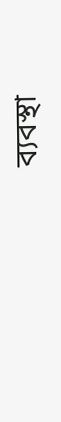ব্যবস্থা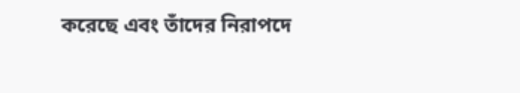করেছে এবং তাঁদের নিরাপদে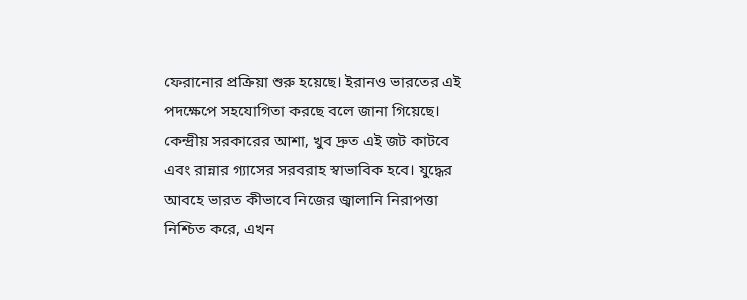ফেরানোর প্রক্রিয়া শুরু হয়েছে। ইরানও ভারতের এই পদক্ষেপে সহযোগিতা করছে বলে জানা গিয়েছে। কেন্দ্রীয় সরকারের আশা, খুব দ্রুত এই জট কাটবে এবং রান্নার গ্যাসের সরবরাহ স্বাভাবিক হবে। যুদ্ধের আবহে ভারত কীভাবে নিজের জ্বালানি নিরাপত্তা নিশ্চিত করে, এখন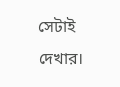সেটাই দেখার।